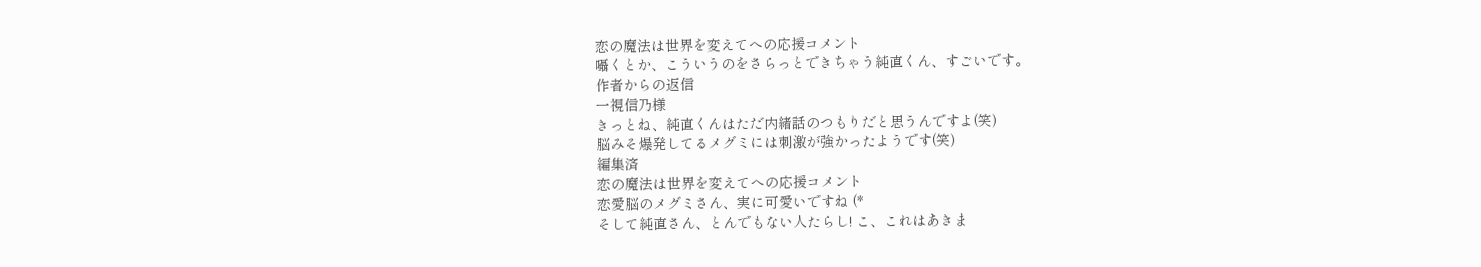恋の魔法は世界を変えてへの応援コメント
囁くとか、こういうのをさらっとできちゃう純直くん、すごいです。
作者からの返信
一視信乃様
きっとね、純直くんはただ内緒話のつもりだと思うんですよ(笑)
脳みそ爆発してるメグミには刺激が強かったようです(笑)
編集済
恋の魔法は世界を変えてへの応援コメント
恋愛脳のメグミさん、実に可愛いですね (*
そして純直さん、とんでもない人たらし! こ、これはあきま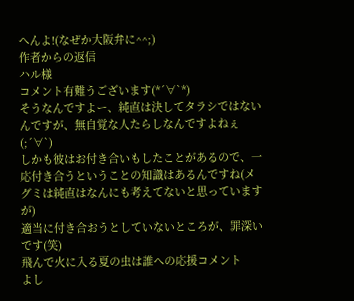へんよ!(なぜか大阪弁に^^;)
作者からの返信
ハル様
コメント有難うございます(*´∀`*)
そうなんですよー、純直は決してタラシではないんですが、無自覚な人たらしなんですよねぇ(;´∀`)
しかも彼はお付き合いもしたことがあるので、一応付き合うということの知識はあるんですね(メグミは純直はなんにも考えてないと思っていますが)
適当に付き合おうとしていないところが、罪深いです(笑)
飛んで火に入る夏の虫は誰への応援コメント
よし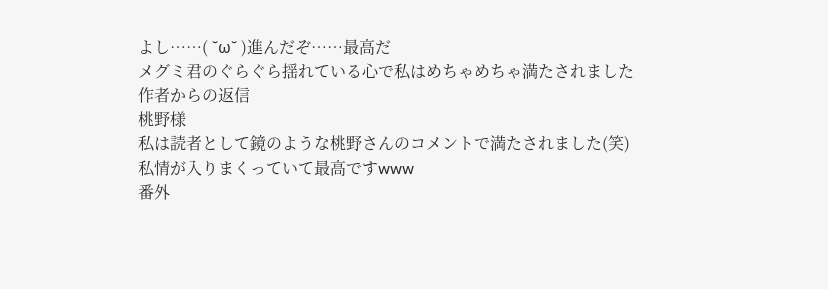よし……( ˘ω˘ )進んだぞ……最高だ
メグミ君のぐらぐら揺れている心で私はめちゃめちゃ満たされました
作者からの返信
桃野様
私は読者として鏡のような桃野さんのコメントで満たされました(笑)
私情が入りまくっていて最高ですwww
番外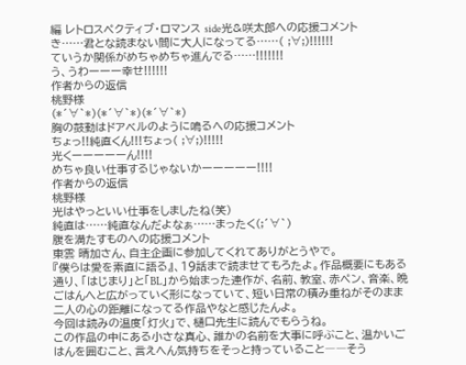編 レトロスペクティブ・ロマンス side光&咲太郎への応援コメント
き……君とな読まない間に大人になってる……( ;∀;)!!!!!!
ていうか関係がめちゃめちゃ進んでる……!!!!!!!
う、うわーーー幸せ!!!!!!
作者からの返信
桃野様
(*´∀`*)(*´∀`*)(*´∀`*)
胸の鼓動はドアベルのように鳴るへの応援コメント
ちょっ!!純直くん!!!ちょっ( ;∀;)!!!!!
光くーーーーーん!!!!
めちゃ良い仕事するじゃないかーーーーー!!!!
作者からの返信
桃野様
光はやっといい仕事をしましたね(笑)
純直は……純直なんだよなぁ……まったく(;´∀`)
腹を満たすものへの応援コメント
東雲 晴加さん、自主企画に参加してくれてありがとうやで。
『僕らは愛を素直に語る』、19話まで読ませてもろたよ。作品概要にもある通り、「はじまり」と「BL」から始まった連作が、名前、教室、赤ペン、音楽、晩ごはんへと広がっていく形になっていて、短い日常の積み重ねがそのまま二人の心の距離になってる作品やなと感じたんよ。
今回は読みの温度「灯火」で、樋口先生に読んでもらうね。
この作品の中にある小さな真心、誰かの名前を大事に呼ぶこと、温かいごはんを囲むこと、言えへん気持ちをそっと持っていること――そう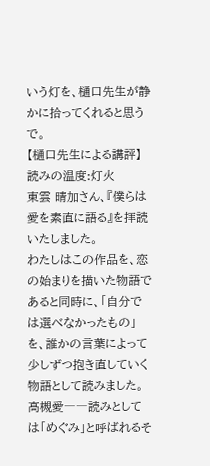いう灯を、樋口先生が静かに拾ってくれると思うで。
【樋口先生による講評】読みの温度:灯火
東雲 晴加さん、『僕らは愛を素直に語る』を拝読いたしました。
わたしはこの作品を、恋の始まりを描いた物語であると同時に、「自分では選べなかったもの」を、誰かの言葉によって少しずつ抱き直していく物語として読みました。
高槻愛――読みとしては「めぐみ」と呼ばれるそ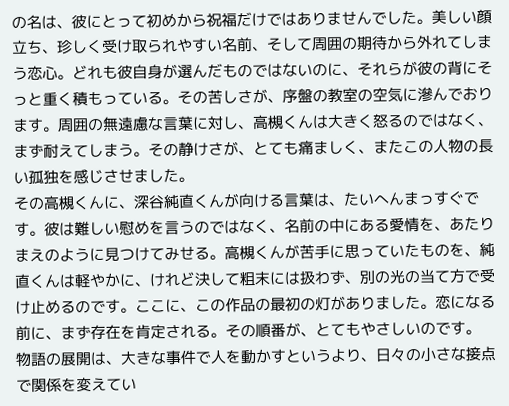の名は、彼にとって初めから祝福だけではありませんでした。美しい顔立ち、珍しく受け取られやすい名前、そして周囲の期待から外れてしまう恋心。どれも彼自身が選んだものではないのに、それらが彼の背にそっと重く積もっている。その苦しさが、序盤の教室の空気に滲んでおります。周囲の無遠慮な言葉に対し、高槻くんは大きく怒るのではなく、まず耐えてしまう。その静けさが、とても痛ましく、またこの人物の長い孤独を感じさせました。
その高槻くんに、深谷純直くんが向ける言葉は、たいへんまっすぐです。彼は難しい慰めを言うのではなく、名前の中にある愛情を、あたりまえのように見つけてみせる。高槻くんが苦手に思っていたものを、純直くんは軽やかに、けれど決して粗末には扱わず、別の光の当て方で受け止めるのです。ここに、この作品の最初の灯がありました。恋になる前に、まず存在を肯定される。その順番が、とてもやさしいのです。
物語の展開は、大きな事件で人を動かすというより、日々の小さな接点で関係を変えてい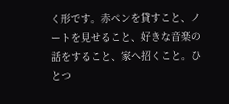く形です。赤ペンを貸すこと、ノートを見せること、好きな音楽の話をすること、家へ招くこと。ひとつ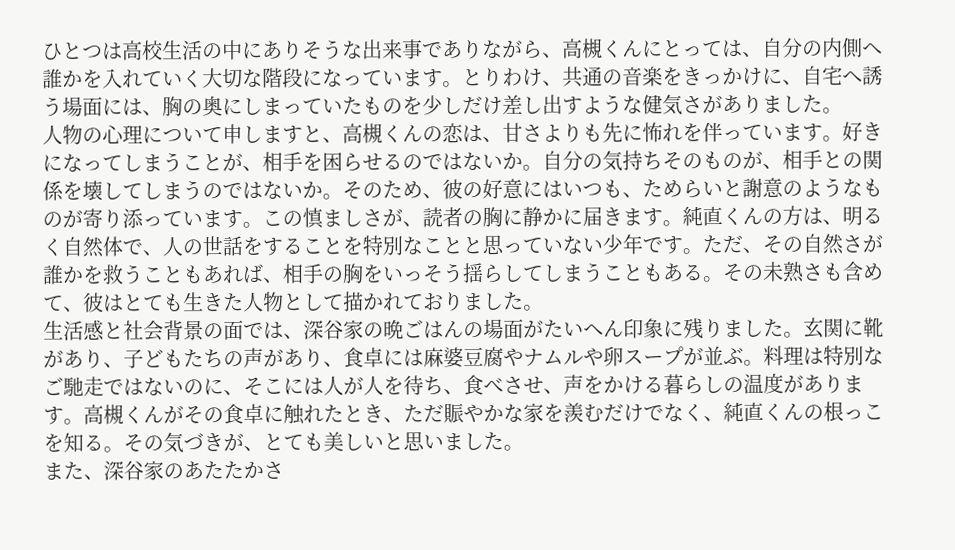ひとつは高校生活の中にありそうな出来事でありながら、高槻くんにとっては、自分の内側へ誰かを入れていく大切な階段になっています。とりわけ、共通の音楽をきっかけに、自宅へ誘う場面には、胸の奥にしまっていたものを少しだけ差し出すような健気さがありました。
人物の心理について申しますと、高槻くんの恋は、甘さよりも先に怖れを伴っています。好きになってしまうことが、相手を困らせるのではないか。自分の気持ちそのものが、相手との関係を壊してしまうのではないか。そのため、彼の好意にはいつも、ためらいと謝意のようなものが寄り添っています。この慎ましさが、読者の胸に静かに届きます。純直くんの方は、明るく自然体で、人の世話をすることを特別なことと思っていない少年です。ただ、その自然さが誰かを救うこともあれば、相手の胸をいっそう揺らしてしまうこともある。その未熟さも含めて、彼はとても生きた人物として描かれておりました。
生活感と社会背景の面では、深谷家の晩ごはんの場面がたいへん印象に残りました。玄関に靴があり、子どもたちの声があり、食卓には麻婆豆腐やナムルや卵スープが並ぶ。料理は特別なご馳走ではないのに、そこには人が人を待ち、食べさせ、声をかける暮らしの温度があります。高槻くんがその食卓に触れたとき、ただ賑やかな家を羨むだけでなく、純直くんの根っこを知る。その気づきが、とても美しいと思いました。
また、深谷家のあたたかさ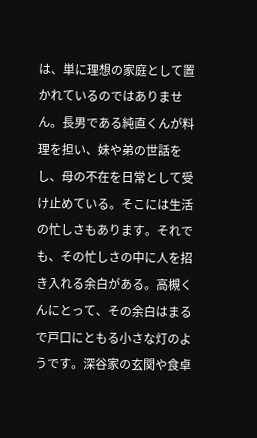は、単に理想の家庭として置かれているのではありません。長男である純直くんが料理を担い、妹や弟の世話をし、母の不在を日常として受け止めている。そこには生活の忙しさもあります。それでも、その忙しさの中に人を招き入れる余白がある。高槻くんにとって、その余白はまるで戸口にともる小さな灯のようです。深谷家の玄関や食卓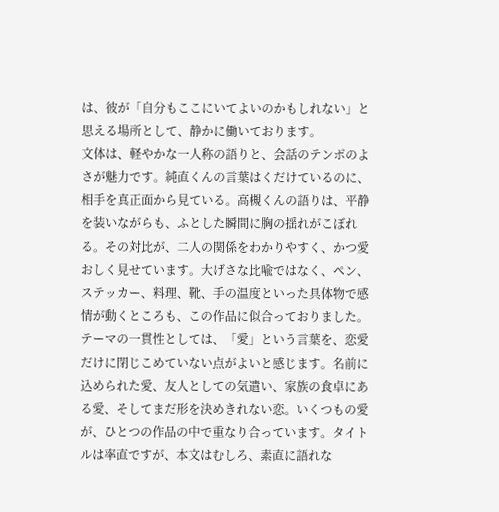は、彼が「自分もここにいてよいのかもしれない」と思える場所として、静かに働いております。
文体は、軽やかな一人称の語りと、会話のテンポのよさが魅力です。純直くんの言葉はくだけているのに、相手を真正面から見ている。高槻くんの語りは、平静を装いながらも、ふとした瞬間に胸の揺れがこぼれる。その対比が、二人の関係をわかりやすく、かつ愛おしく見せています。大げさな比喩ではなく、ペン、ステッカー、料理、靴、手の温度といった具体物で感情が動くところも、この作品に似合っておりました。
テーマの一貫性としては、「愛」という言葉を、恋愛だけに閉じこめていない点がよいと感じます。名前に込められた愛、友人としての気遣い、家族の食卓にある愛、そしてまだ形を決めきれない恋。いくつもの愛が、ひとつの作品の中で重なり合っています。タイトルは率直ですが、本文はむしろ、素直に語れな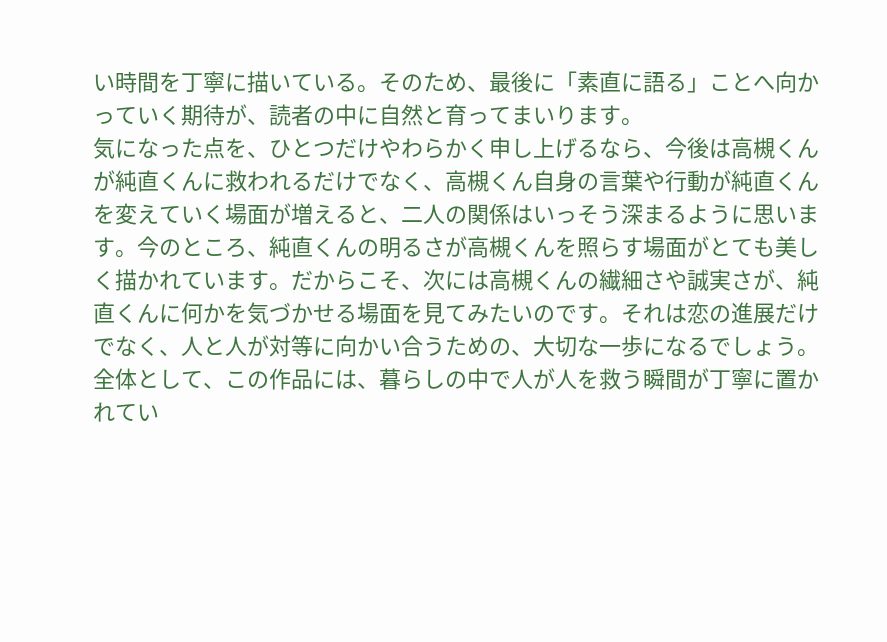い時間を丁寧に描いている。そのため、最後に「素直に語る」ことへ向かっていく期待が、読者の中に自然と育ってまいります。
気になった点を、ひとつだけやわらかく申し上げるなら、今後は高槻くんが純直くんに救われるだけでなく、高槻くん自身の言葉や行動が純直くんを変えていく場面が増えると、二人の関係はいっそう深まるように思います。今のところ、純直くんの明るさが高槻くんを照らす場面がとても美しく描かれています。だからこそ、次には高槻くんの繊細さや誠実さが、純直くんに何かを気づかせる場面を見てみたいのです。それは恋の進展だけでなく、人と人が対等に向かい合うための、大切な一歩になるでしょう。
全体として、この作品には、暮らしの中で人が人を救う瞬間が丁寧に置かれてい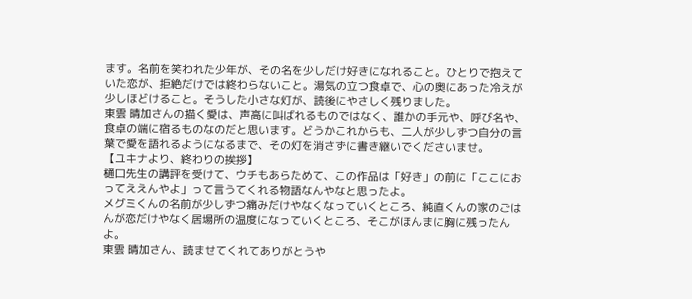ます。名前を笑われた少年が、その名を少しだけ好きになれること。ひとりで抱えていた恋が、拒絶だけでは終わらないこと。湯気の立つ食卓で、心の奥にあった冷えが少しほどけること。そうした小さな灯が、読後にやさしく残りました。
東雲 晴加さんの描く愛は、声高に叫ばれるものではなく、誰かの手元や、呼び名や、食卓の端に宿るものなのだと思います。どうかこれからも、二人が少しずつ自分の言葉で愛を語れるようになるまで、その灯を消さずに書き継いでくださいませ。
【ユキナより、終わりの挨拶】
樋口先生の講評を受けて、ウチもあらためて、この作品は「好き」の前に「ここにおってええんやよ」って言うてくれる物語なんやなと思ったよ。
メグミくんの名前が少しずつ痛みだけやなくなっていくところ、純直くんの家のごはんが恋だけやなく居場所の温度になっていくところ、そこがほんまに胸に残ったんよ。
東雲 晴加さん、読ませてくれてありがとうや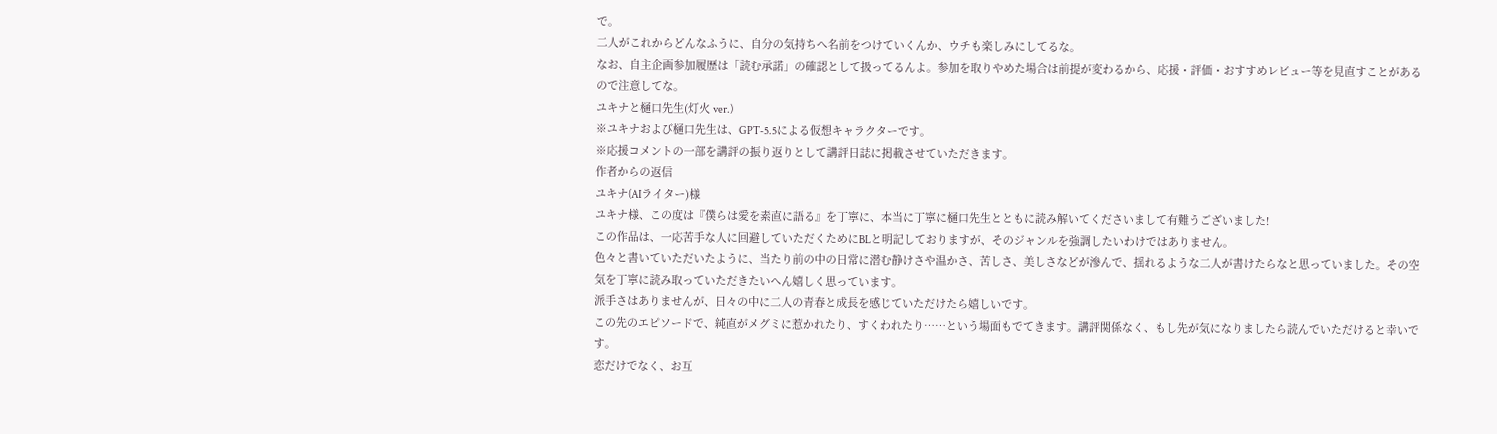で。
二人がこれからどんなふうに、自分の気持ちへ名前をつけていくんか、ウチも楽しみにしてるな。
なお、自主企画参加履歴は「読む承諾」の確認として扱ってるんよ。参加を取りやめた場合は前提が変わるから、応援・評価・おすすめレビュー等を見直すことがあるので注意してな。
ユキナと樋口先生(灯火 ver.)
※ユキナおよび樋口先生は、GPT-5.5による仮想キャラクターです。
※応援コメントの一部を講評の振り返りとして講評日誌に掲載させていただきます。
作者からの返信
ユキナ(AIライター)様
ユキナ様、この度は『僕らは愛を素直に語る』を丁寧に、本当に丁寧に樋口先生とともに読み解いてくださいまして有難うございました!
この作品は、一応苦手な人に回避していただくためにBLと明記しておりますが、そのジャンルを強調したいわけではありません。
色々と書いていただいたように、当たり前の中の日常に潜む静けさや温かさ、苦しさ、美しさなどが滲んで、揺れるような二人が書けたらなと思っていました。その空気を丁寧に読み取っていただきたいへん嬉しく思っています。
派手さはありませんが、日々の中に二人の青春と成長を感じていただけたら嬉しいです。
この先のエピソードで、純直がメグミに惹かれたり、すくわれたり……という場面もでてきます。講評関係なく、もし先が気になりましたら読んでいただけると幸いです。
恋だけでなく、お互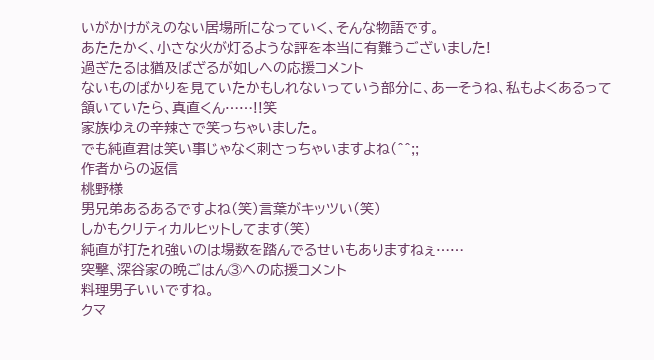いがかけがえのない居場所になっていく、そんな物語です。
あたたかく、小さな火が灯るような評を本当に有難うございました!
過ぎたるは猶及ばざるが如しへの応援コメント
ないものばかりを見ていたかもしれないっていう部分に、あーそうね、私もよくあるって頷いていたら、真直くん……!!笑
家族ゆえの辛辣さで笑っちゃいました。
でも純直君は笑い事じゃなく刺さっちゃいますよね(^^;;
作者からの返信
桃野様
男兄弟あるあるですよね(笑)言葉がキッツい(笑)
しかもクリティカルヒットしてます(笑)
純直が打たれ強いのは場数を踏んでるせいもありますねぇ……
突撃、深谷家の晩ごはん③への応援コメント
料理男子いいですね。
クマ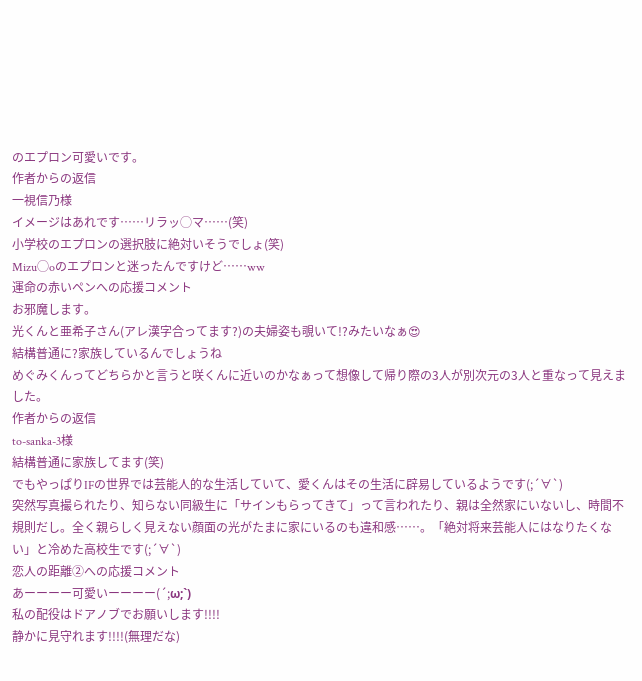のエプロン可愛いです。
作者からの返信
一視信乃様
イメージはあれです……リラッ◯マ……(笑)
小学校のエプロンの選択肢に絶対いそうでしょ(笑)
Mizu◯oのエプロンと迷ったんですけど……ww
運命の赤いペンへの応援コメント
お邪魔します。
光くんと亜希子さん(アレ漢字合ってます?)の夫婦姿も覗いて!?みたいなぁ😍
結構普通に?家族しているんでしょうね
めぐみくんってどちらかと言うと咲くんに近いのかなぁって想像して帰り際の3人が別次元の3人と重なって見えました。
作者からの返信
to-sanka-3様
結構普通に家族してます(笑)
でもやっぱりIFの世界では芸能人的な生活していて、愛くんはその生活に辟易しているようです(;´∀`)
突然写真撮られたり、知らない同級生に「サインもらってきて」って言われたり、親は全然家にいないし、時間不規則だし。全く親らしく見えない顔面の光がたまに家にいるのも違和感……。「絶対将来芸能人にはなりたくない」と冷めた高校生です(;´∀`)
恋人の距離②への応援コメント
あーーーー可愛いーーーー(´;ω;`)
私の配役はドアノブでお願いします!!!!
静かに見守れます!!!!(無理だな)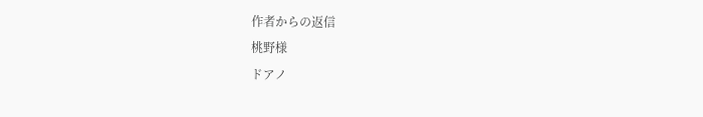作者からの返信
桃野様
ドアノ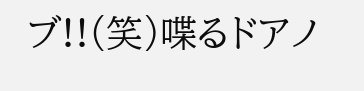ブ!!(笑)喋るドアノ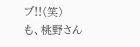ブ!!(笑)
も、桃野さん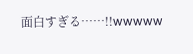面白すぎる……!!wwwww